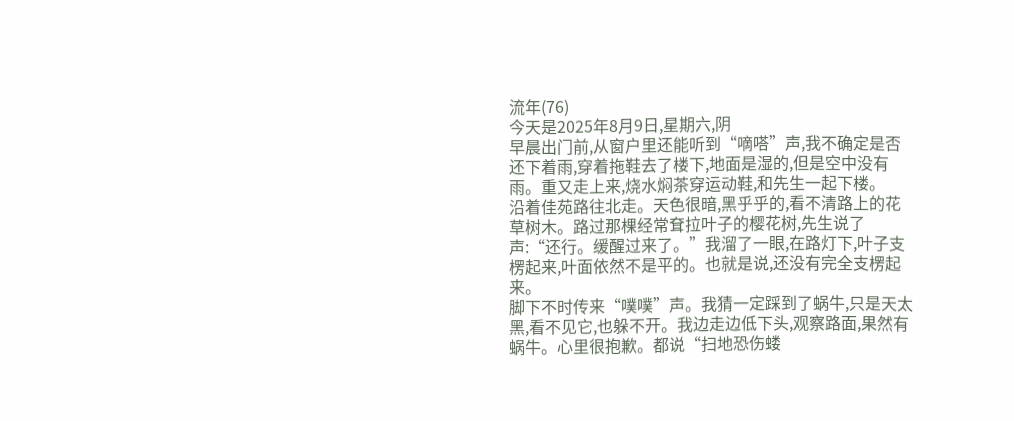流年(76)
今天是2025年8月9日,星期六,阴
早晨出门前,从窗户里还能听到“嘀嗒”声,我不确定是否还下着雨,穿着拖鞋去了楼下,地面是湿的,但是空中没有雨。重又走上来,烧水焖茶穿运动鞋,和先生一起下楼。
沿着佳苑路往北走。天色很暗,黑乎乎的,看不清路上的花草树木。路过那棵经常耷拉叶子的樱花树,先生说了声:“还行。缓醒过来了。”我溜了一眼,在路灯下,叶子支楞起来,叶面依然不是平的。也就是说,还没有完全支楞起来。
脚下不时传来“噗噗”声。我猜一定踩到了蜗牛,只是天太黑,看不见它,也躲不开。我边走边低下头,观察路面,果然有蜗牛。心里很抱歉。都说“扫地恐伤蝼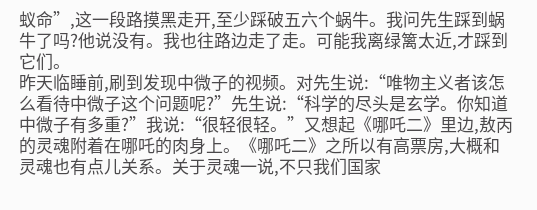蚁命”,这一段路摸黑走开,至少踩破五六个蜗牛。我问先生踩到蜗牛了吗?他说没有。我也往路边走了走。可能我离绿篱太近,才踩到它们。
昨天临睡前,刷到发现中微子的视频。对先生说:“唯物主义者该怎么看待中微子这个问题呢?”先生说:“科学的尽头是玄学。你知道中微子有多重?”我说:“很轻很轻。”又想起《哪吒二》里边,敖丙的灵魂附着在哪吒的肉身上。《哪吒二》之所以有高票房,大概和灵魂也有点儿关系。关于灵魂一说,不只我们国家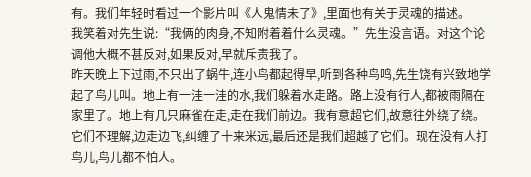有。我们年轻时看过一个影片叫《人鬼情未了》,里面也有关于灵魂的描述。
我笑着对先生说:“我俩的肉身,不知附着着什么灵魂。”先生没言语。对这个论调他大概不甚反对,如果反对,早就斥责我了。
昨天晚上下过雨,不只出了蜗牛,连小鸟都起得早,听到各种鸟鸣,先生饶有兴致地学起了鸟儿叫。地上有一洼一洼的水,我们躲着水走路。路上没有行人,都被雨隔在家里了。地上有几只麻雀在走,走在我们前边。我有意超它们,故意往外绕了绕。它们不理解,边走边飞,纠缠了十来米远,最后还是我们超越了它们。现在没有人打鸟儿,鸟儿都不怕人。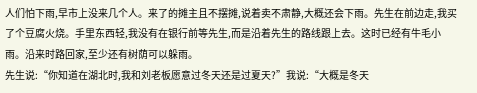人们怕下雨,早市上没来几个人。来了的摊主且不摆摊,说着卖不肃静,大概还会下雨。先生在前边走,我买了个豆腐火烧。手里东西轻,我没有在银行前等先生,而是沿着先生的路线跟上去。这时已经有牛毛小雨。沿来时路回家,至少还有树荫可以躲雨。
先生说:“你知道在湖北时,我和刘老板愿意过冬天还是过夏天?”我说:“大概是冬天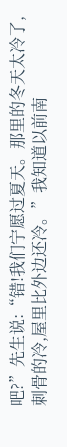吧?”先生说:“错!我们宁愿过夏天。那里的冬天太冷了,刺骨的冷,屋里比外边还冷。”我知道以前南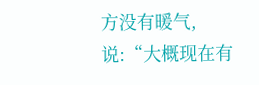方没有暖气,说:“大概现在有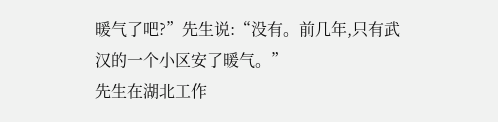暖气了吧?”先生说:“没有。前几年,只有武汉的一个小区安了暖气。”
先生在湖北工作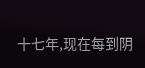十七年,现在每到阴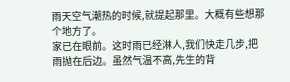雨天空气潮热的时候,就提起那里。大概有些想那个地方了。
家已在眼前。这时雨已经淋人,我们快走几步,把雨抛在后边。虽然气温不高,先生的背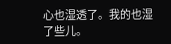心也湿透了。我的也湿了些儿。